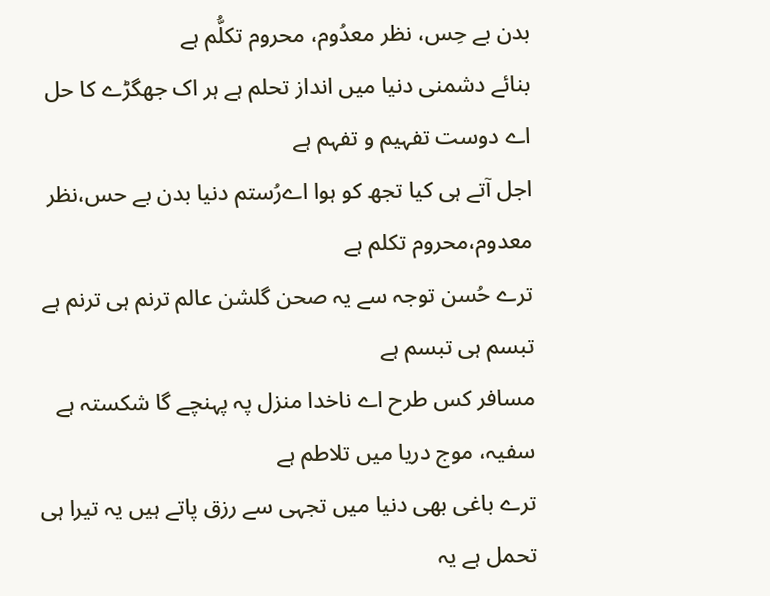بدن بے حِس، نظر معدُوم، محروم تکلُّم ہے
بنائے دشمنی دنیا میں انداز تحلم ہے ہر اک جھگڑے کا حل اے دوست تفہیم و تفہم ہے
اجل آتے ہی کیا تجھ کو ہوا اےرُستم دنیا بدن بے حس،نظر معدوم،محروم تکلم ہے
ترے حُسن توجہ سے یہ صحن گلشن عالم ترنم ہی ترنم ہے تبسم ہی تبسم ہے
مسافر کس طرح اے ناخدا منزل پہ پہنچے گا شکستہ ہے سفیہ، موج دریا میں تلاطم ہے
ترے باغی بھی دنیا میں تجہی سے رزق پاتے ہیں یہ تیرا ہی تحمل ہے یہ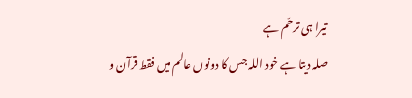تیرا ہی ترحّم ہے
صلہ دیتا ہے خود اللہ جس کا دونوں عالم میں فقط قرآن و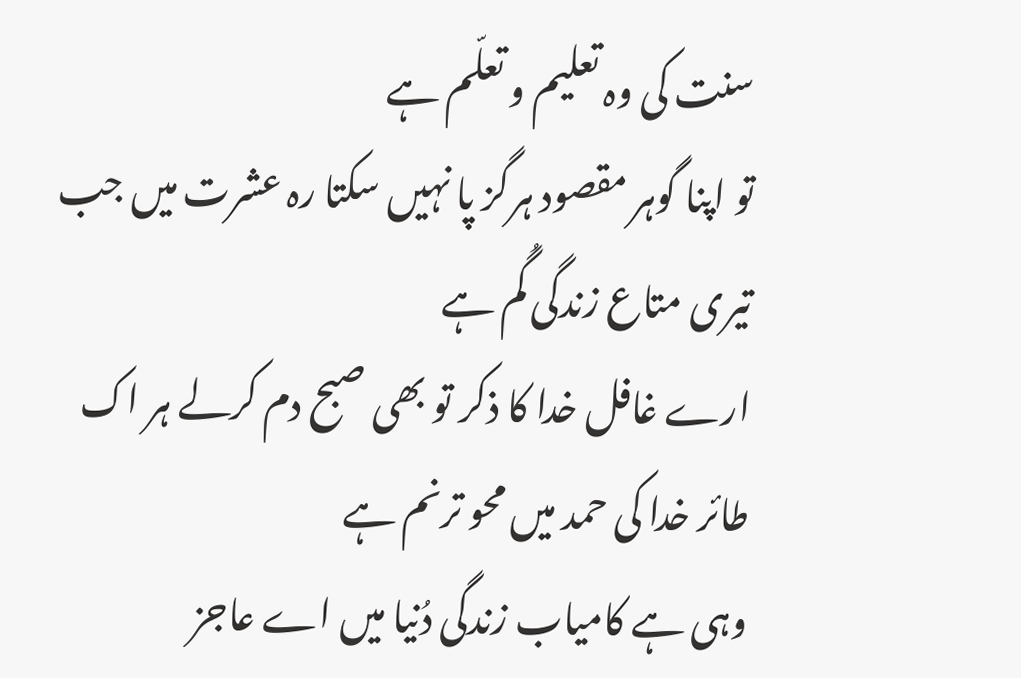سنت کی وہ تعلیم و تعلّم ہے
تو اپنا گوہر مقصود ہرگز پا نہیں سکتا رہ عشرت میں جب تیری متاع زندگی گُم ہے
ارے غافل خدا کا ذکر تو بھی صبح دم کرلے ہر اک طائر خدا کی حمد میں محو ترنم ہے
وہی ہے کامیاب زندگی دُنیا میں اے عاجز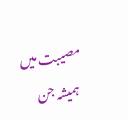مصیبت میں ہمیشہ جن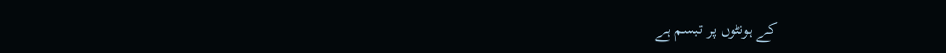کے ہونٹوں پر تبسم ہے